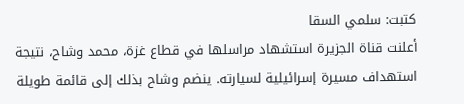كتبت: سلمي السقا
أعلنت قناة الجزيرة استشهاد مراسلها في قطاع غزة، محمد وشاح، نتيجة استهداف مسيرة إسرائيلية لسيارته. ينضم وشاح بذلك إلى قائمة طويلة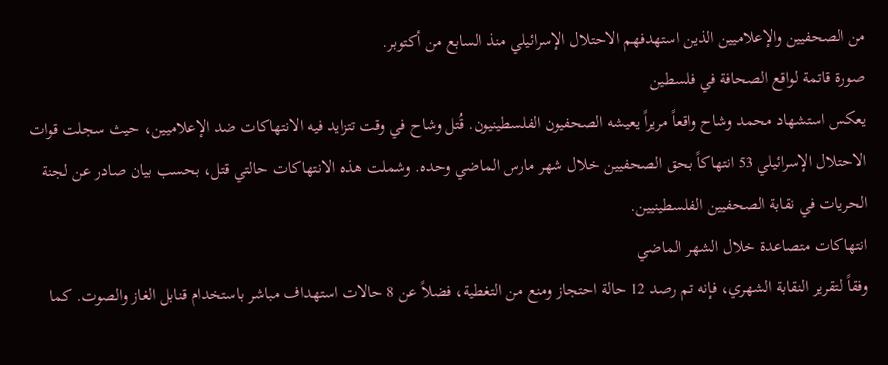من الصحفيين والإعلاميين الذين استهدفهم الاحتلال الإسرائيلي منذ السابع من أكتوبر.
صورة قاتمة لواقع الصحافة في فلسطين
يعكس استشهاد محمد وشاح واقعاً مريراً يعيشه الصحفيون الفلسطينيون. قُتل وشاح في وقت تتزايد فيه الانتهاكات ضد الإعلاميين، حيث سجلت قوات الاحتلال الإسرائيلي 53 انتهاكاً بحق الصحفيين خلال شهر مارس الماضي وحده. وشملت هذه الانتهاكات حالتي قتل، بحسب بيان صادر عن لجنة الحريات في نقابة الصحفيين الفلسطينيين.
انتهاكات متصاعدة خلال الشهر الماضي
وفقاً لتقرير النقابة الشهري، فإنه تم رصد 12 حالة احتجاز ومنع من التغطية، فضلاً عن 8 حالات استهداف مباشر باستخدام قنابل الغاز والصوت. كما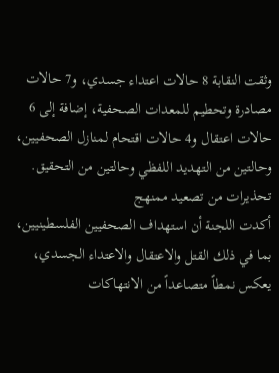وثقت النقابة 8 حالات اعتداء جسدي، و7 حالات مصادرة وتحطيم للمعدات الصحفية، إضافة إلى 6 حالات اعتقال و4 حالات اقتحام لمنازل الصحفيين، وحالتين من التهديد اللفظي وحالتين من التحقيق.
تحذيرات من تصعيد ممنهج
أكدت اللجنة أن استهداف الصحفيين الفلسطينيين، بما في ذلك القتل والاعتقال والاعتداء الجسدي، يعكس نمطاً متصاعداً من الانتهاكات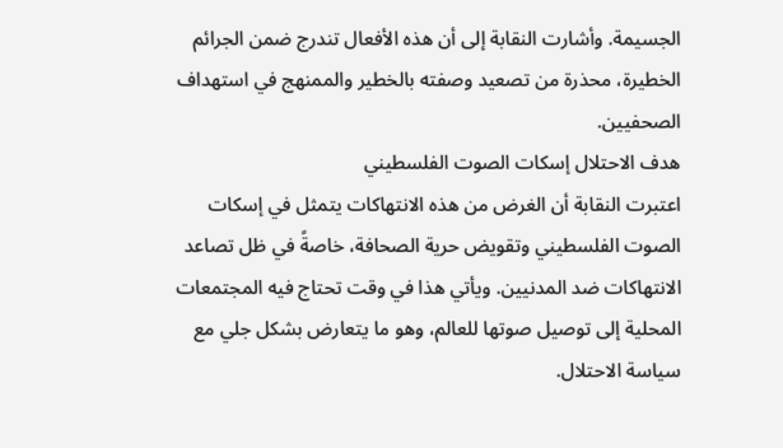الجسيمة. وأشارت النقابة إلى أن هذه الأفعال تندرج ضمن الجرائم الخطيرة، محذرة من تصعيد وصفته بالخطير والممنهج في استهداف الصحفيين.
هدف الاحتلال إسكات الصوت الفلسطيني
اعتبرت النقابة أن الغرض من هذه الانتهاكات يتمثل في إسكات الصوت الفلسطيني وتقويض حرية الصحافة، خاصةً في ظل تصاعد الانتهاكات ضد المدنيين. ويأتي هذا في وقت تحتاج فيه المجتمعات المحلية إلى توصيل صوتها للعالم، وهو ما يتعارض بشكل جلي مع سياسة الاحتلال.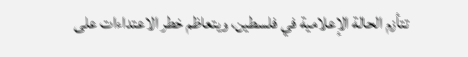تتأزم الحالة الإعلامية في فلسطين، ويتعاظم خطر الاعتداءات على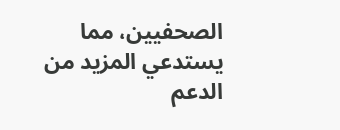الصحفيين، مما يستدعي المزيد من الدعم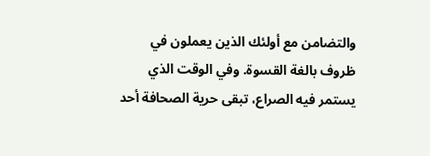والتضامن مع أولئك الذين يعملون في ظروف بالغة القسوة. وفي الوقت الذي يستمر فيه الصراع، تبقى حرية الصحافة أحد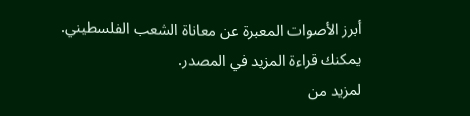أبرز الأصوات المعبرة عن معاناة الشعب الفلسطيني.
يمكنك قراءة المزيد في المصدر.
لمزيد من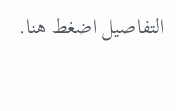التفاصيل اضغط هنا.